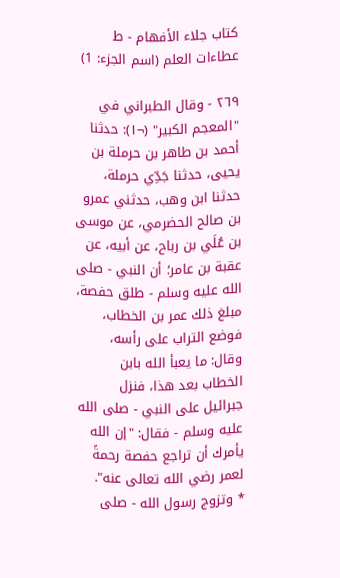كتاب جلاء الأفهام - ط عطاءات العلم (اسم الجزء: 1)

٢٦٩ - وقال الطبراني في "المعجم الكبير" (¬١): حدثنا أحمد بن طاهر بن حرملة بن يحيى، حدثنا جَدِّي حرملة، حدثنا ابن وهب، حدثني عمرو بن صالح الحضرمي، عن موسى بن عُلَي بن رباح، عن أبيه، عن عقبة بن عامر؛ أن النبي - صلى الله عليه وسلم - طلق حفصة، مبلغ ذلك عمر بن الخطاب، فوضع التراب على رأسه، وقال: ما يعبأ الله بابن الخطاب بعد هذا، فنزل جبرائيل على النبي - صلى الله عليه وسلم - فقال: "إن الله يأمرك أن تراجع حفصة رحمةً لعمر رضي الله تعالى عنه".
* وتزوج رسول الله - صلى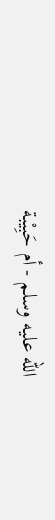الله عليه وسلم - أم حَبِيْبة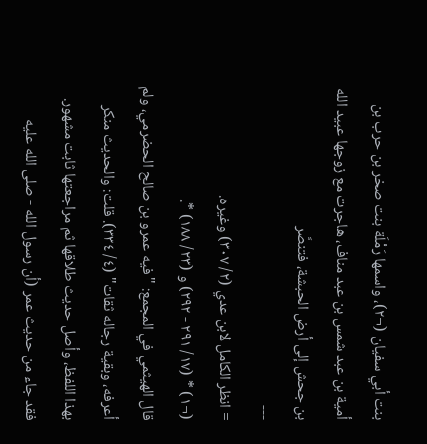بنت أبي سفيان (¬٢)، واسمها رَمْلَة بنت صخر بن حرب بن أمية بن عبد شمس بن عبد مناف، هاجرت مع زوجها عبيد الله بن جحش إلى أرض الحبشة، فتنصَّر
---
= انظر الكامل لابن عدي (٢/ ٣٠٧) وغيره.
(¬١) * (١٧/ ٢٩١ - ٢٩٢) و (٢٣/ ١٨٨) *.
قال الهيثمي في المجمع: "فيه عمرو بن صالح الحضرمي، ولم أعرفه، وبقية رجاله ثقات" (٤/ ٣٣٤). قلت: والحديث منكر بهذا اللفظ، وأصل حديث طلاقها ثم مراجعتها ثابت مشهور.
فقد جاء من حديث عمر (أن رسول الله - صلى الله عليه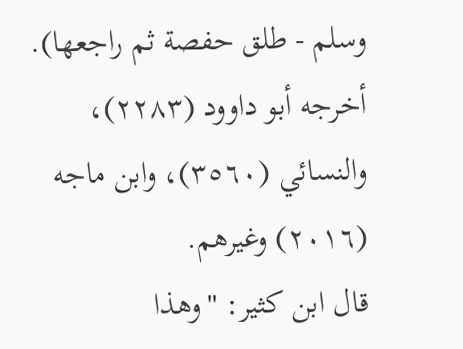وسلم - طلق حفصة ثم راجعها).
أخرجه أبو داوود (٢٢٨٣)، والنسائي (٣٥٦٠)، وابن ماجه (٢٠١٦) وغيرهم.
قال ابن كثير: "وهذا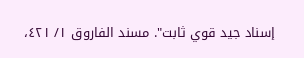إسناد جيد قوي ثابت". مسند الفاروق ١/ ٤٢١،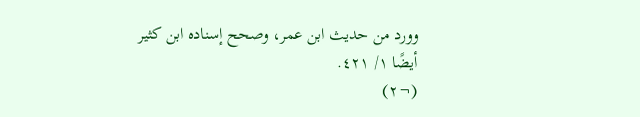وورد من حديث ابن عمر، وصحح إسناده ابن كثير أيضًا ١/ ٤٢١.
(¬٢)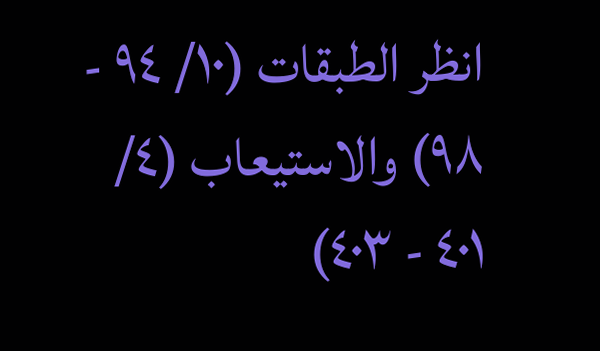انظر الطبقات (١٠/ ٩٤ - ٩٨) والاستيعاب (٤/ ٤٠١ - ٤٠٣)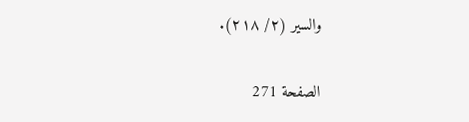والسير (٢/ ٢١٨).

الصفحة 271